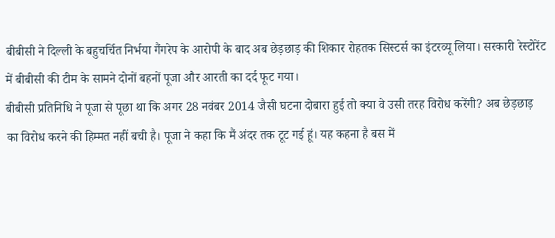बीबीसी ने दिल्ली के बहुचर्चित निर्भया गैंगरेप के आरोपी के बाद अब छेड़छाड़ की शिकार रोहतक सिस्टर्स का इंटरव्यू लिया। सरकारी रेस्टोरेंट में बीबीसी की टीम के सामने दोनों बहनों पूजा और आरती का दर्द फूट गया।
बीबीसी प्रतिनिधि ने पूजा से पूछा था कि अगर 28 नवंबर 2014 जैसी घटना दोबारा हुई तो क्या वे उसी तरह विरोध करेंगी? अब छेड़छाड़ का विरोध करने की हिम्मत नहीं बची है। पूजा ने कहा कि मैं अंदर तक टूट गई हूं। यह कहना है बस में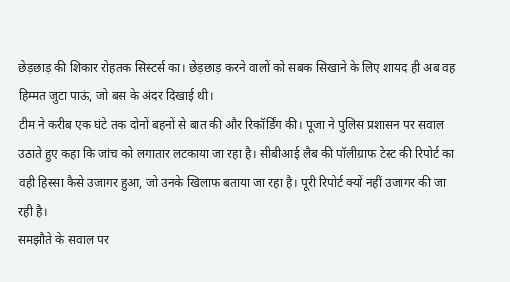छेड़छाड़ की शिकार रोहतक सिस्टर्स का। छेड़छाड़ करने वालों को सबक सिखाने के लिए शायद ही अब वह हिम्मत जुटा पाऊं, जो बस के अंदर दिखाई थी।
टीम ने करीब एक घंटे तक दोनों बहनों से बात की और रिकॉर्डिंग की। पूजा ने पुलिस प्रशासन पर सवाल उठाते हुए कहा कि जांच को लगातार लटकाया जा रहा है। सीबीआई लैब की पॉलीग्राफ टेस्ट की रिपोर्ट का वही हिस्सा कैसे उजागर हुआ, जो उनके खिलाफ बताया जा रहा है। पूरी रिपोर्ट क्यों नहीं उजागर की जा रही है।
समझौते के सवाल पर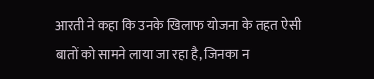आरती ने कहा कि उनके खिलाफ योजना के तहत ऐसी बातों को सामने लाया जा रहा है, जिनका न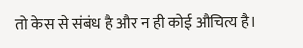तो केस से संबंध है और न ही कोई औचित्य है।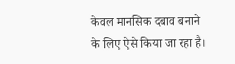केवल मानसिक दबाव बनाने के लिए ऐसे किया जा रहा है।